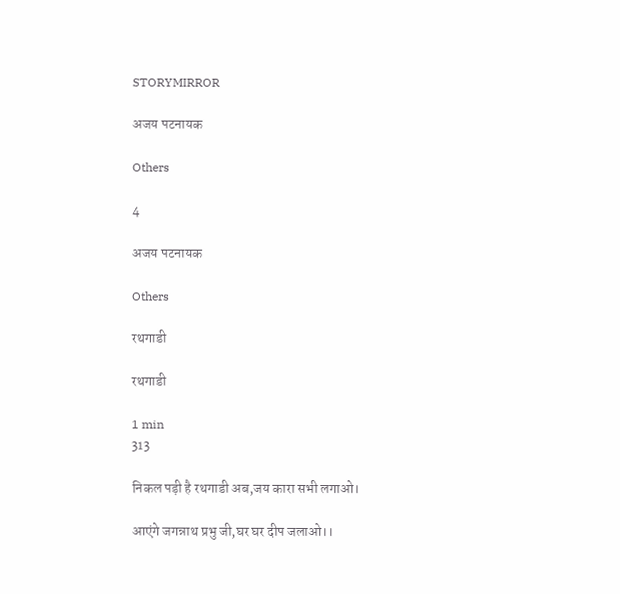STORYMIRROR

अजय पटनायक

Others

4

अजय पटनायक

Others

रथगाडी

रथगाडी

1 min
313

निकल पड़ी है रथगाडी अब,जय कारा सभी लगाओ।

आएंगे जगन्नाथ प्रभु जी,घर घर दीप जलाओ।।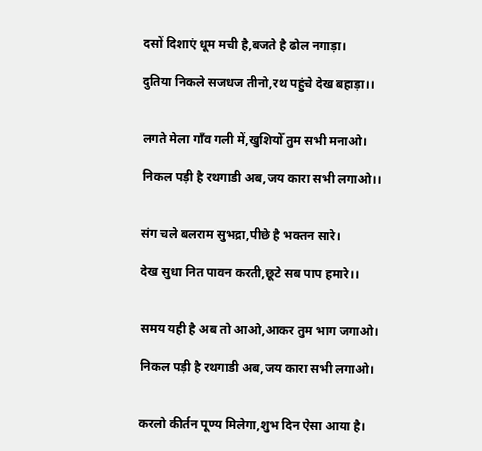दसों दिशाएं धूम मची है,बजते है ढोल नगाड़ा।

दुतिया निकले सजधज तीनो,रथ पहुंचे देख बहाड़ा।।


लगते मेला गाँव गली में,खुशियोँ तुम सभी मनाओ।

निकल पड़ी है रथगाडी अब,जय कारा सभी लगाओ।।


संग चले बलराम सुभद्रा,पीछे है भक्तन सारे।

देख सुधा नित पावन करती,छूटे सब पाप हमारे।।


समय यही है अब तो आओ,आकर तुम भाग जगाओ।

निकल पड़ी है रथगाडी अब,जय कारा सभी लगाओ।


करलो कीर्तन पूण्य मिलेगा,शुभ दिन ऐसा आया है।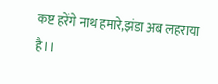कष्ट हरेंगे नाथ हमारे,झंडा अब लहराया है।।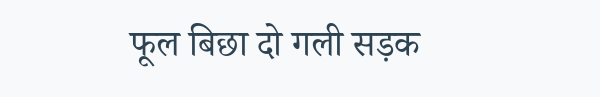फूल बिछा दो गली सड़क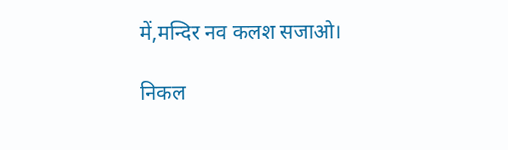में,मन्दिर नव कलश सजाओ।

निकल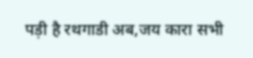पड़ी है रथगाडी अब,जय कारा सभी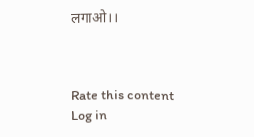लगाओ।।



Rate this content
Log in